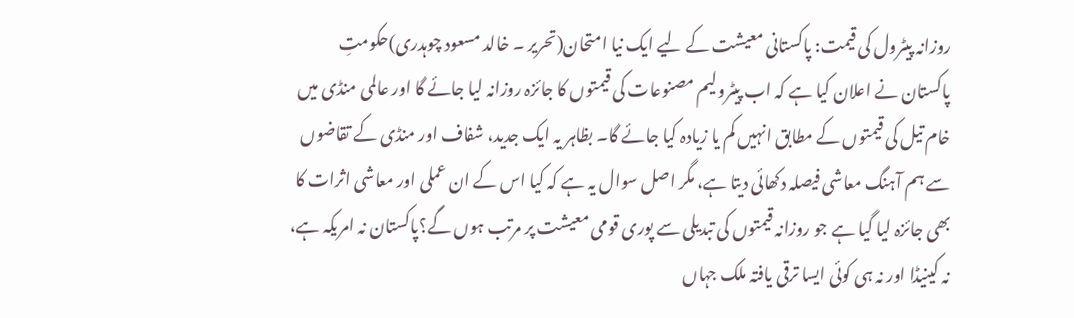روزانہ پیٹرول کی قیمت: پاکستانی معیشت کے لیے ایک نیا امتحان(تحریر ۔ خالد مسعود چوہدری)حکومتِ پاکستان نے اعلان کیا ہے کہ اب پیٹرولیم مصنوعات کی قیمتوں کا جائزہ روزانہ لیا جائے گا اور عالمی منڈی میں خام تیل کی قیمتوں کے مطابق انہیں کم یا زیادہ کیا جائے گا۔ بظاہر یہ ایک جدید، شفاف اور منڈی کے تقاضوں سے ہم آہنگ معاشی فیصلہ دکھائی دیتا ہے، مگر اصل سوال یہ ہے کہ کیا اس کے ان عملی اور معاشی اثرات کا بھی جائزہ لیا گیا ہے جو روزانہ قیمتوں کی تبدیلی سے پوری قومی معیشت پر مرتب ہوں گے؟پاکستان نہ امریکہ ہے، نہ کینیڈا اور نہ ہی کوئی ایسا ترقی یافتہ ملک جہاں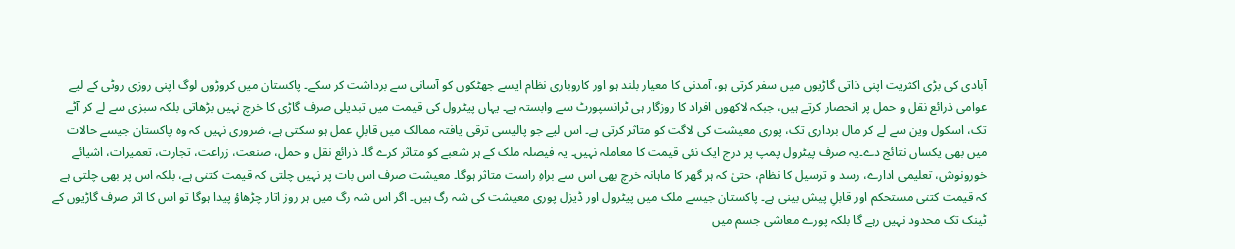آبادی کی بڑی اکثریت اپنی ذاتی گاڑیوں میں سفر کرتی ہو، آمدنی کا معیار بلند ہو اور کاروباری نظام ایسے جھٹکوں کو آسانی سے برداشت کر سکے۔ پاکستان میں کروڑوں لوگ اپنی روزی روٹی کے لیے عوامی ذرائع نقل و حمل پر انحصار کرتے ہیں، جبکہ لاکھوں افراد کا روزگار ہی ٹرانسپورٹ سے وابستہ ہے۔ یہاں پیٹرول کی قیمت میں تبدیلی صرف گاڑی کا خرچ نہیں بڑھاتی بلکہ سبزی سے لے کر آٹے تک، اسکول وین سے لے کر مال برداری تک، پوری معیشت کی لاگت کو متاثر کرتی ہے۔ اس لیے جو پالیسی ترقی یافتہ ممالک میں قابلِ عمل ہو سکتی ہے، ضروری نہیں کہ وہ پاکستان جیسے حالات میں بھی یکساں نتائج دے۔یہ صرف پیٹرول پمپ پر درج ایک نئی قیمت کا معاملہ نہیں۔ یہ فیصلہ ملک کے ہر شعبے کو متاثر کرے گا۔ ذرائع نقل و حمل، صنعت، زراعت، تجارت، تعمیرات، اشیائے خورونوش، تعلیمی ادارے، رسد و ترسیل کا نظام، حتیٰ کہ ہر گھر کا ماہانہ خرچ بھی اس سے براہِ راست متاثر ہوگا۔ معیشت صرف اس بات پر نہیں چلتی کہ قیمت کتنی ہے، بلکہ اس پر بھی چلتی ہے کہ قیمت کتنی مستحکم اور قابلِ پیش بینی ہے۔ پاکستان جیسے ملک میں پیٹرول اور ڈیزل پوری معیشت کی شہ رگ ہیں۔ اگر اس شہ رگ میں ہر روز اتار چڑھاؤ پیدا ہوگا تو اس کا اثر صرف گاڑیوں کے ٹینک تک محدود نہیں رہے گا بلکہ پورے معاشی جسم میں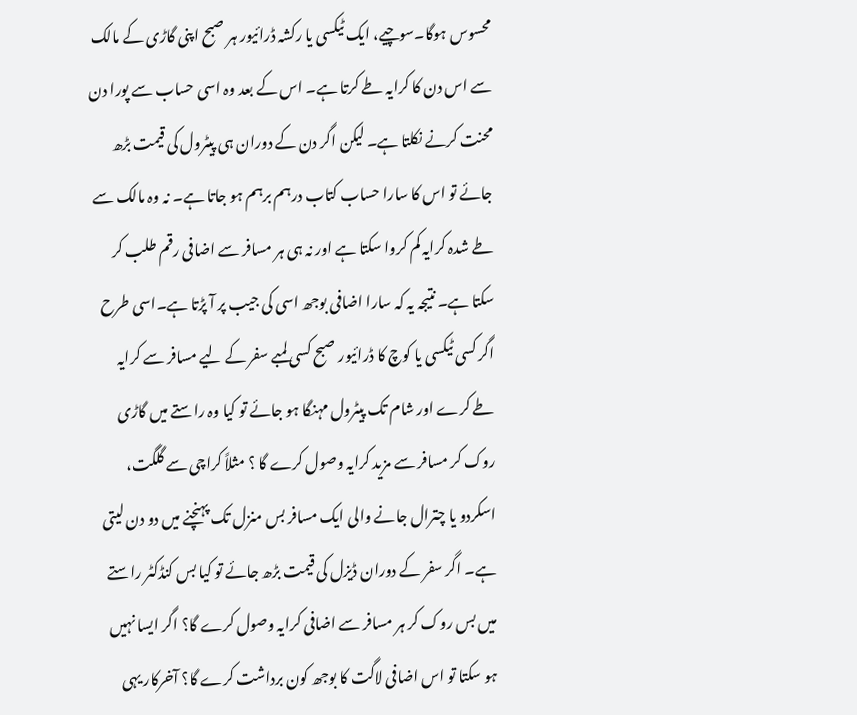محسوس ہوگا۔سوچیے، ایک ٹیکسی یا رکشہ ڈرائیور ہر صبح اپنی گاڑی کے مالک سے اس دن کا کرایہ طے کرتا ہے۔ اس کے بعد وہ اسی حساب سے پورا دن محنت کرنے نکلتا ہے۔ لیکن اگر دن کے دوران ہی پیٹرول کی قیمت بڑھ جائے تو اس کا سارا حساب کتاب درہم برہم ہو جاتا ہے۔ نہ وہ مالک سے طے شدہ کرایہ کم کروا سکتا ہے اور نہ ہی ہر مسافر سے اضافی رقم طلب کر سکتا ہے۔ نتیجہ یہ کہ سارا اضافی بوجھ اسی کی جیب پر آ پڑتا ہے۔اسی طرح اگر کسی ٹیکسی یا کوچ کا ڈرائیور صبح کسی لمبے سفر کے لیے مسافر سے کرایہ طے کرے اور شام تک پیٹرول مہنگا ہو جائے تو کیا وہ راستے میں گاڑی روک کر مسافر سے مزید کرایہ وصول کرے گا ؟ مثلاً کراچی سے گلگت، اسکردو یا چترال جانے والی ایک مسافر بس منزل تک پہنچنے میں دو دن لیتی ہے۔ اگر سفر کے دوران ڈیزل کی قیمت بڑھ جائے تو کیا بس کنڈکٹر راستے میں بس روک کر ہر مسافر سے اضافی کرایہ وصول کرے گا؟ اگر ایسا نہیں ہو سکتا تو اس اضافی لاگت کا بوجھ کون برداشت کرے گا؟ آخرکار یہی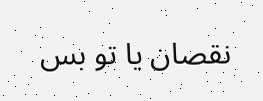نقصان یا تو بس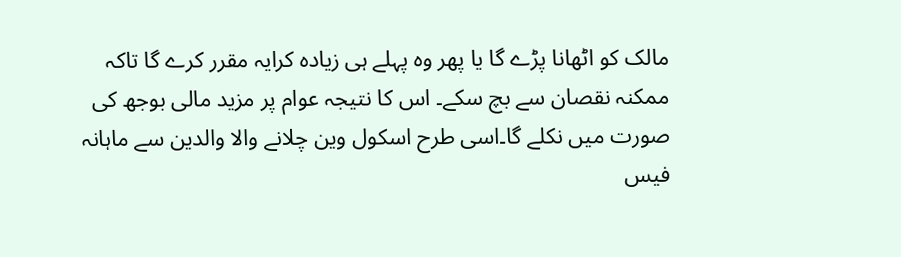مالک کو اٹھانا پڑے گا یا پھر وہ پہلے ہی زیادہ کرایہ مقرر کرے گا تاکہ ممکنہ نقصان سے بچ سکے۔ اس کا نتیجہ عوام پر مزید مالی بوجھ کی صورت میں نکلے گا۔اسی طرح اسکول وین چلانے والا والدین سے ماہانہ فیس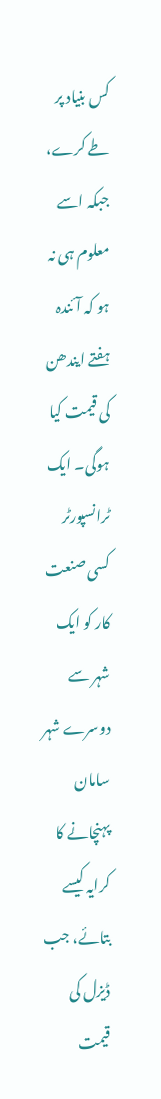کس بنیاد پر طے کرے، جبکہ اسے معلوم ہی نہ ہو کہ آئندہ ہفتے ایندھن کی قیمت کیا ہوگی۔ ایک ٹرانسپورٹر کسی صنعت کار کو ایک شہر سے دوسرے شہر سامان پہنچانے کا کرایہ کیسے بتائے، جب ڈیزل کی قیمت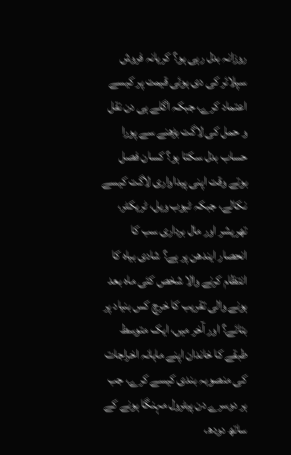روزانہ بدل رہی ہو؟ کریانہ فروش سپلائر کی دی ہوئی قیمت پر کیسے اعتماد کرے، جبکہ اگلے ہی دن نقل و حمل کی لاگت بڑھنے سے پورا حساب بدل سکتا ہو؟ کسان فصل بوتے وقت اپنی پیداواری لاگت کیسے نکالے، جبکہ ٹیوب ویل، ٹریکٹر، تھریشر اور مال برداری سب کا انحصار ایندھن پر ہے؟ شادی بیاہ کا انتظام کرنے والا شخص کئی ماہ بعد ہونے والی تقریب کا خرچ کس بنیاد پر بتائے؟ اور آخر میں، ایک متوسط طبقے کا خاندان اپنے ماہانہ اخراجات کی منصوبہ بندی کیسے کرے، جب ہر دوسرے دن پیٹرول مہنگا ہونے کے ساتھ دودھ،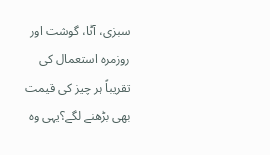سبزی، آٹا، گوشت اور روزمرہ استعمال کی تقریباً ہر چیز کی قیمت بھی بڑھنے لگے؟یہی وہ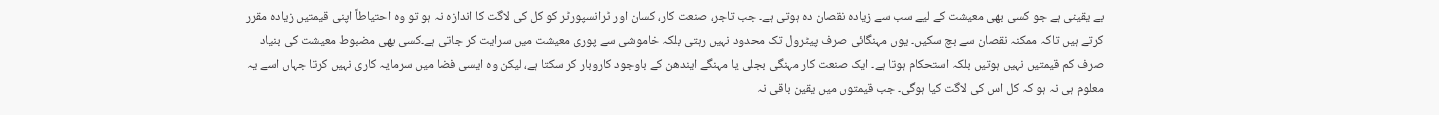بے یقینی ہے جو کسی بھی معیشت کے لیے سب سے زیادہ نقصان دہ ہوتی ہے۔ جب تاجر، صنعت کار، کسان اور ٹرانسپورٹر کو کل کی لاگت کا اندازہ نہ ہو تو وہ احتیاطاً اپنی قیمتیں زیادہ مقرر کرتے ہیں تاکہ ممکنہ نقصان سے بچ سکیں۔ یوں مہنگائی صرف پیٹرول تک محدود نہیں رہتی بلکہ خاموشی سے پوری معیشت میں سرایت کر جاتی ہے۔کسی بھی مضبوط معیشت کی بنیاد صرف کم قیمتیں نہیں ہوتیں بلکہ استحکام ہوتا ہے۔ ایک صنعت کار مہنگی بجلی یا مہنگے ایندھن کے باوجود کاروبار کر سکتا ہے، لیکن وہ ایسی فضا میں سرمایہ کاری نہیں کرتا جہاں اسے یہ معلوم ہی نہ ہو کہ کل اس کی لاگت کیا ہوگی۔ جب قیمتوں میں یقین باقی نہ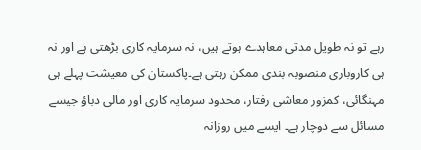رہے تو نہ طویل مدتی معاہدے ہوتے ہیں، نہ سرمایہ کاری بڑھتی ہے اور نہ ہی کاروباری منصوبہ بندی ممکن رہتی ہے۔پاکستان کی معیشت پہلے ہی مہنگائی، کمزور معاشی رفتار، محدود سرمایہ کاری اور مالی دباؤ جیسے مسائل سے دوچار ہے۔ ایسے میں روزانہ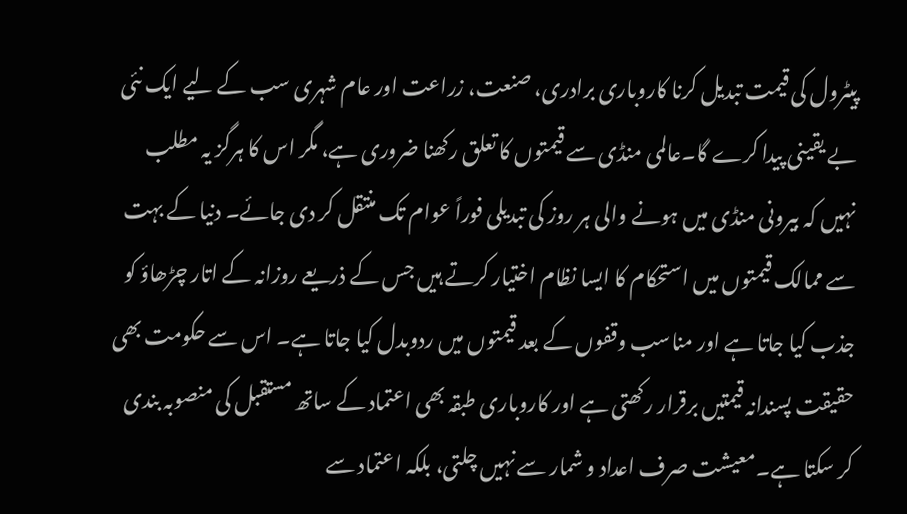پیٹرول کی قیمت تبدیل کرنا کاروباری برادری، صنعت، زراعت اور عام شہری سب کے لیے ایک نئی بے یقینی پیدا کرے گا۔عالمی منڈی سے قیمتوں کا تعلق رکھنا ضروری ہے، مگر اس کا ہرگز یہ مطلب نہیں کہ بیرونی منڈی میں ہونے والی ہر روز کی تبدیلی فوراً عوام تک منتقل کر دی جائے۔ دنیا کے بہت سے ممالک قیمتوں میں استحکام کا ایسا نظام اختیار کرتے ہیں جس کے ذریعے روزانہ کے اتار چڑھاؤ کو جذب کیا جاتا ہے اور مناسب وقفوں کے بعد قیمتوں میں ردوبدل کیا جاتا ہے۔ اس سے حکومت بھی حقیقت پسندانہ قیمتیں برقرار رکھتی ہے اور کاروباری طبقہ بھی اعتماد کے ساتھ مستقبل کی منصوبہ بندی کر سکتا ہے۔معیشت صرف اعداد و شمار سے نہیں چلتی، بلکہ اعتماد سے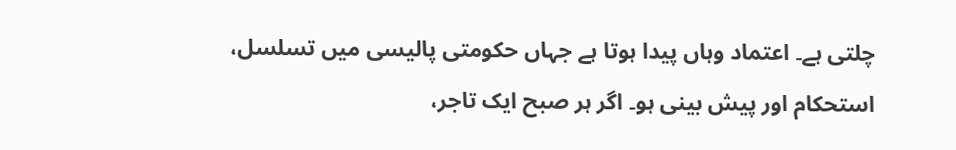چلتی ہے۔ اعتماد وہاں پیدا ہوتا ہے جہاں حکومتی پالیسی میں تسلسل، استحکام اور پیش بینی ہو۔ اگر ہر صبح ایک تاجر،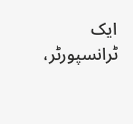ایک ٹرانسپورٹر،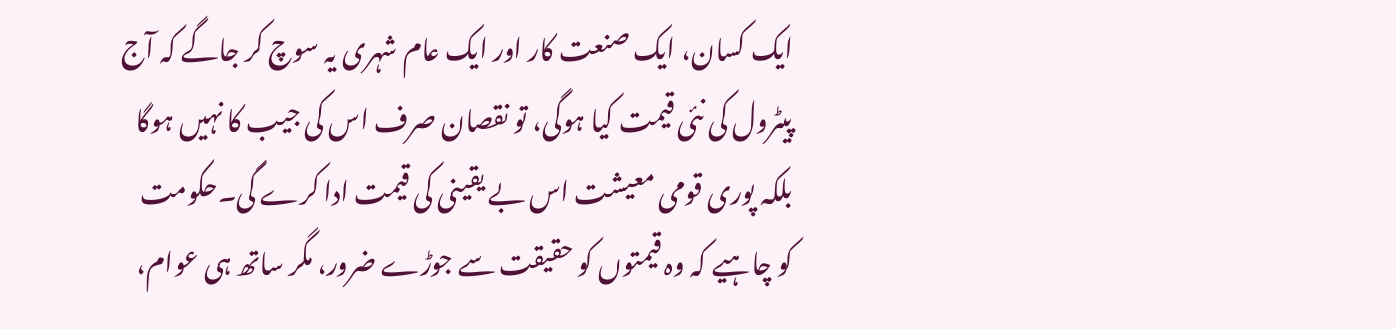ایک کسان، ایک صنعت کار اور ایک عام شہری یہ سوچ کر جاگے کہ آج پیٹرول کی نئی قیمت کیا ہوگی، تو نقصان صرف اس کی جیب کا نہیں ہوگا بلکہ پوری قومی معیشت اس بے یقینی کی قیمت ادا کرے گی۔حکومت کو چاہیے کہ وہ قیمتوں کو حقیقت سے جوڑے ضرور، مگر ساتھ ہی عوام،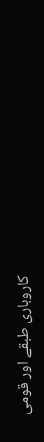کاروباری طبقے اور قومی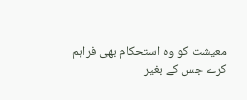معیشت کو وہ استحکام بھی فراہم کرے جس کے بغیر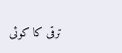ترقی کا کوئی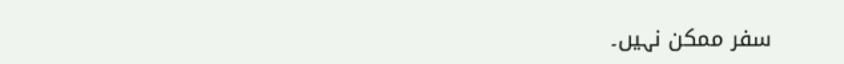سفر ممکن نہیں۔